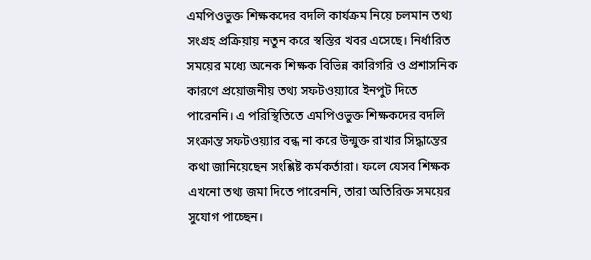এমপিওভুক্ত শিক্ষকদের বদলি কার্যক্রম নিয়ে চলমান তথ্য সংগ্রহ প্রক্রিয়ায় নতুন করে স্বস্তির খবর এসেছে। নির্ধারিত সময়ের মধ্যে অনেক শিক্ষক বিভিন্ন কারিগরি ও প্রশাসনিক কারণে প্রয়োজনীয় তথ্য সফটওয়্যারে ইনপুট দিতে পারেননি। এ পরিস্থিতিতে এমপিওভুক্ত শিক্ষকদের বদলি সংক্রান্ত সফটওয়্যার বন্ধ না করে উন্মুক্ত রাখার সিদ্ধান্তের কথা জানিয়েছেন সংশ্লিষ্ট কর্মকর্তারা। ফলে যেসব শিক্ষক এখনো তথ্য জমা দিতে পারেননি, তারা অতিরিক্ত সময়ের সুযোগ পাচ্ছেন।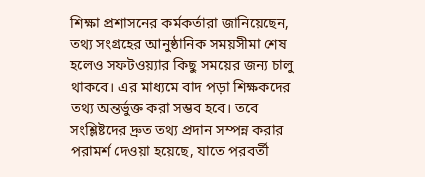শিক্ষা প্রশাসনের কর্মকর্তারা জানিয়েছেন, তথ্য সংগ্রহের আনুষ্ঠানিক সময়সীমা শেষ হলেও সফটওয়্যার কিছু সময়ের জন্য চালু থাকবে। এর মাধ্যমে বাদ পড়া শিক্ষকদের তথ্য অন্তর্ভুক্ত করা সম্ভব হবে। তবে সংশ্লিষ্টদের দ্রুত তথ্য প্রদান সম্পন্ন করার পরামর্শ দেওয়া হয়েছে, যাতে পরবর্তী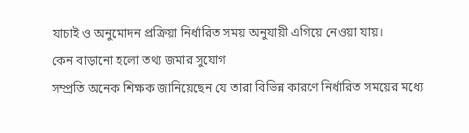যাচাই ও অনুমোদন প্রক্রিয়া নির্ধারিত সময় অনুযায়ী এগিয়ে নেওয়া যায়।
কেন বাড়ানো হলো তথ্য জমার সুযোগ
সম্প্রতি অনেক শিক্ষক জানিয়েছেন যে তারা বিভিন্ন কারণে নির্ধারিত সময়ের মধ্যে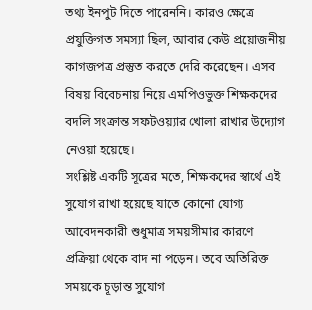তথ্য ইনপুট দিতে পারেননি। কারও ক্ষেত্রে প্রযুক্তিগত সমস্যা ছিল, আবার কেউ প্রয়োজনীয় কাগজপত্র প্রস্তুত করতে দেরি করেছেন। এসব বিষয় বিবেচনায় নিয়ে এমপিওভুক্ত শিক্ষকদের বদলি সংক্রান্ত সফটওয়্যার খোলা রাখার উদ্যোগ নেওয়া হয়েছে।
সংশ্লিষ্ট একটি সূত্রের মতে, শিক্ষকদের স্বার্থে এই সুযোগ রাখা হয়েছে যাতে কোনো যোগ্য আবেদনকারী শুধুমাত্র সময়সীমার কারণে প্রক্রিয়া থেকে বাদ না পড়েন। তবে অতিরিক্ত সময়কে চূড়ান্ত সুযোগ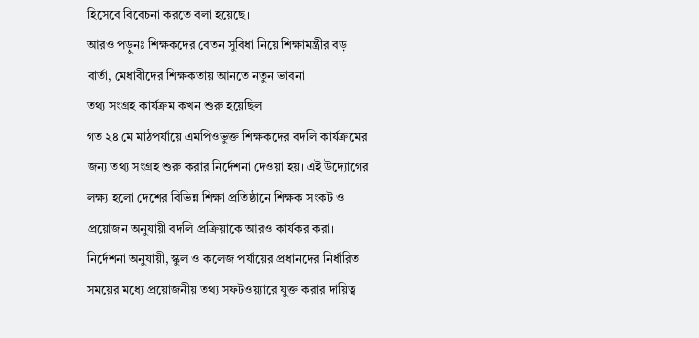হিসেবে বিবেচনা করতে বলা হয়েছে।
আরও পড়ুনঃ শিক্ষকদের বেতন সুবিধা নিয়ে শিক্ষামন্ত্রীর বড় বার্তা, মেধাবীদের শিক্ষকতায় আনতে নতুন ভাবনা
তথ্য সংগ্রহ কার্যক্রম কখন শুরু হয়েছিল
গত ২৪ মে মাঠপর্যায়ে এমপিওভুক্ত শিক্ষকদের বদলি কার্যক্রমের জন্য তথ্য সংগ্রহ শুরু করার নির্দেশনা দেওয়া হয়। এই উদ্যোগের লক্ষ্য হলো দেশের বিভিন্ন শিক্ষা প্রতিষ্ঠানে শিক্ষক সংকট ও প্রয়োজন অনুযায়ী বদলি প্রক্রিয়াকে আরও কার্যকর করা।
নির্দেশনা অনুযায়ী, স্কুল ও কলেজ পর্যায়ের প্রধানদের নির্ধারিত সময়ের মধ্যে প্রয়োজনীয় তথ্য সফটওয়্যারে যুক্ত করার দায়িত্ব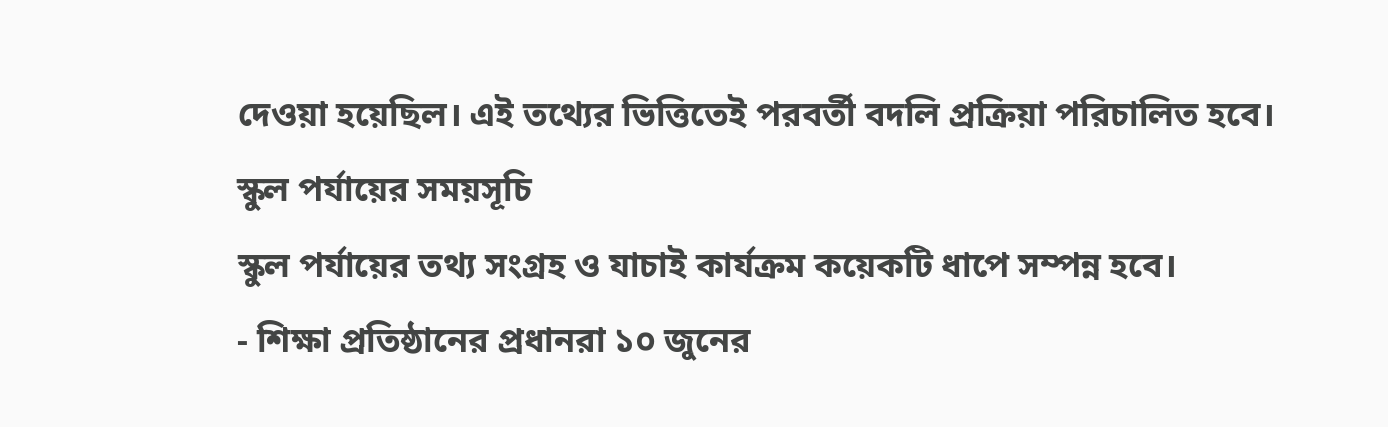দেওয়া হয়েছিল। এই তথ্যের ভিত্তিতেই পরবর্তী বদলি প্রক্রিয়া পরিচালিত হবে।
স্কুল পর্যায়ের সময়সূচি
স্কুল পর্যায়ের তথ্য সংগ্রহ ও যাচাই কার্যক্রম কয়েকটি ধাপে সম্পন্ন হবে।
- শিক্ষা প্রতিষ্ঠানের প্রধানরা ১০ জুনের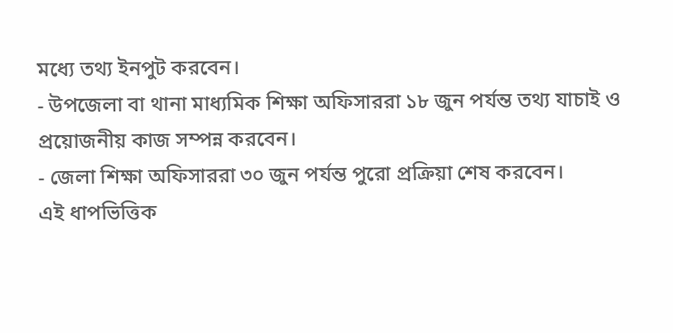মধ্যে তথ্য ইনপুট করবেন।
- উপজেলা বা থানা মাধ্যমিক শিক্ষা অফিসাররা ১৮ জুন পর্যন্ত তথ্য যাচাই ও প্রয়োজনীয় কাজ সম্পন্ন করবেন।
- জেলা শিক্ষা অফিসাররা ৩০ জুন পর্যন্ত পুরো প্রক্রিয়া শেষ করবেন।
এই ধাপভিত্তিক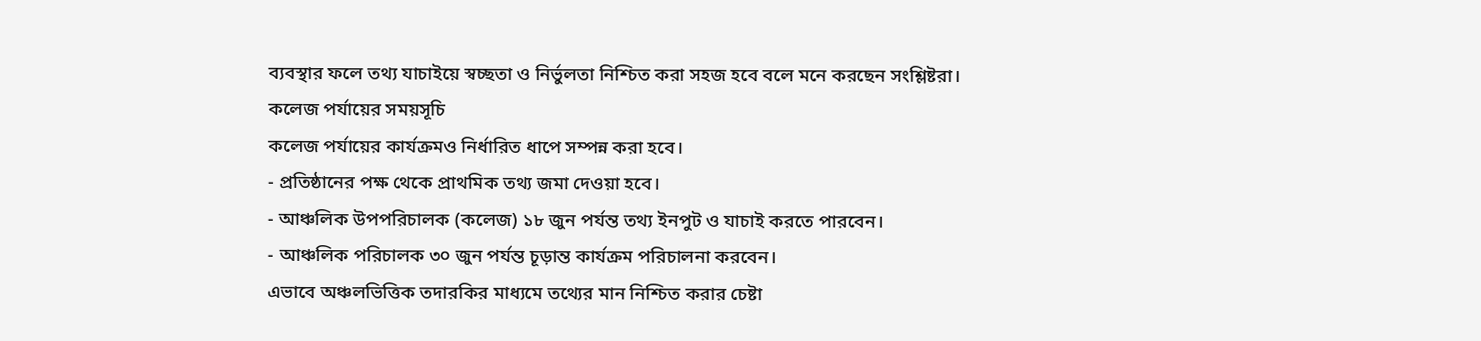ব্যবস্থার ফলে তথ্য যাচাইয়ে স্বচ্ছতা ও নির্ভুলতা নিশ্চিত করা সহজ হবে বলে মনে করছেন সংশ্লিষ্টরা।
কলেজ পর্যায়ের সময়সূচি
কলেজ পর্যায়ের কার্যক্রমও নির্ধারিত ধাপে সম্পন্ন করা হবে।
- প্রতিষ্ঠানের পক্ষ থেকে প্রাথমিক তথ্য জমা দেওয়া হবে।
- আঞ্চলিক উপপরিচালক (কলেজ) ১৮ জুন পর্যন্ত তথ্য ইনপুট ও যাচাই করতে পারবেন।
- আঞ্চলিক পরিচালক ৩০ জুন পর্যন্ত চূড়ান্ত কার্যক্রম পরিচালনা করবেন।
এভাবে অঞ্চলভিত্তিক তদারকির মাধ্যমে তথ্যের মান নিশ্চিত করার চেষ্টা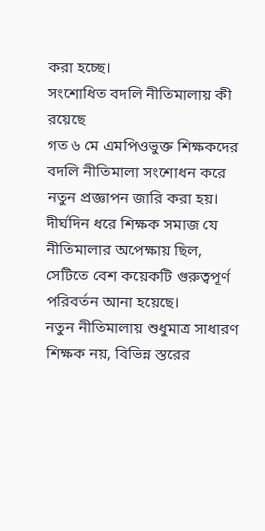করা হচ্ছে।
সংশোধিত বদলি নীতিমালায় কী রয়েছে
গত ৬ মে এমপিওভুক্ত শিক্ষকদের বদলি নীতিমালা সংশোধন করে নতুন প্রজ্ঞাপন জারি করা হয়। দীর্ঘদিন ধরে শিক্ষক সমাজ যে নীতিমালার অপেক্ষায় ছিল, সেটিতে বেশ কয়েকটি গুরুত্বপূর্ণ পরিবর্তন আনা হয়েছে।
নতুন নীতিমালায় শুধুমাত্র সাধারণ শিক্ষক নয়, বিভিন্ন স্তরের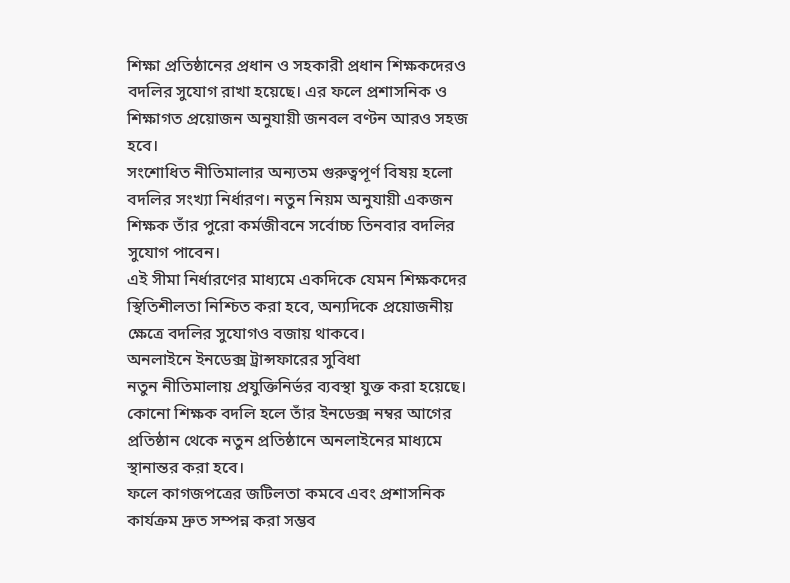শিক্ষা প্রতিষ্ঠানের প্রধান ও সহকারী প্রধান শিক্ষকদেরও বদলির সুযোগ রাখা হয়েছে। এর ফলে প্রশাসনিক ও শিক্ষাগত প্রয়োজন অনুযায়ী জনবল বণ্টন আরও সহজ হবে।
সংশোধিত নীতিমালার অন্যতম গুরুত্বপূর্ণ বিষয় হলো বদলির সংখ্যা নির্ধারণ। নতুন নিয়ম অনুযায়ী একজন শিক্ষক তাঁর পুরো কর্মজীবনে সর্বোচ্চ তিনবার বদলির সুযোগ পাবেন।
এই সীমা নির্ধারণের মাধ্যমে একদিকে যেমন শিক্ষকদের স্থিতিশীলতা নিশ্চিত করা হবে, অন্যদিকে প্রয়োজনীয় ক্ষেত্রে বদলির সুযোগও বজায় থাকবে।
অনলাইনে ইনডেক্স ট্রান্সফারের সুবিধা
নতুন নীতিমালায় প্রযুক্তিনির্ভর ব্যবস্থা যুক্ত করা হয়েছে। কোনো শিক্ষক বদলি হলে তাঁর ইনডেক্স নম্বর আগের প্রতিষ্ঠান থেকে নতুন প্রতিষ্ঠানে অনলাইনের মাধ্যমে স্থানান্তর করা হবে।
ফলে কাগজপত্রের জটিলতা কমবে এবং প্রশাসনিক কার্যক্রম দ্রুত সম্পন্ন করা সম্ভব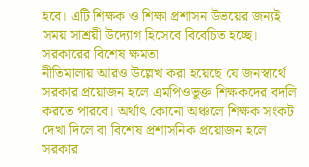হবে। এটি শিক্ষক ও শিক্ষা প্রশাসন উভয়ের জন্যই সময় সাশ্রয়ী উদ্যোগ হিসেবে বিবেচিত হচ্ছে।
সরকারের বিশেষ ক্ষমতা
নীতিমালায় আরও উল্লেখ করা হয়েছে যে জনস্বার্থে সরকার প্রয়োজন হলে এমপিওভুক্ত শিক্ষকদের বদলি করতে পারবে। অর্থাৎ কোনো অঞ্চলে শিক্ষক সংকট দেখা দিলে বা বিশেষ প্রশাসনিক প্রয়োজন হলে সরকার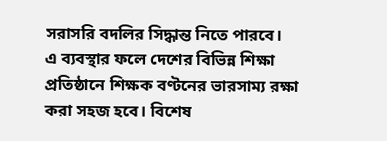সরাসরি বদলির সিদ্ধান্ত নিতে পারবে।
এ ব্যবস্থার ফলে দেশের বিভিন্ন শিক্ষা প্রতিষ্ঠানে শিক্ষক বণ্টনের ভারসাম্য রক্ষা করা সহজ হবে। বিশেষ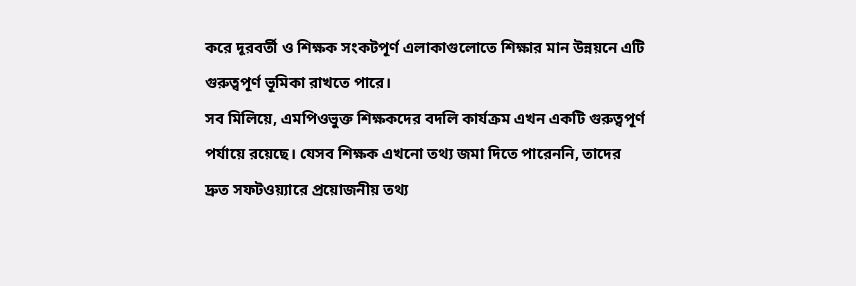করে দূরবর্তী ও শিক্ষক সংকটপূর্ণ এলাকাগুলোতে শিক্ষার মান উন্নয়নে এটি গুরুত্বপূর্ণ ভূমিকা রাখতে পারে।
সব মিলিয়ে, এমপিওভুক্ত শিক্ষকদের বদলি কার্যক্রম এখন একটি গুরুত্বপূর্ণ পর্যায়ে রয়েছে। যেসব শিক্ষক এখনো তথ্য জমা দিতে পারেননি, তাদের দ্রুত সফটওয়্যারে প্রয়োজনীয় তথ্য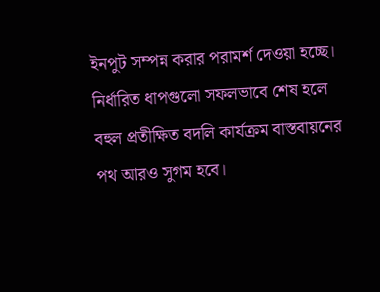ইনপুট সম্পন্ন করার পরামর্শ দেওয়া হচ্ছে। নির্ধারিত ধাপগুলো সফলভাবে শেষ হলে বহুল প্রতীক্ষিত বদলি কার্যক্রম বাস্তবায়নের পথ আরও সুগম হবে।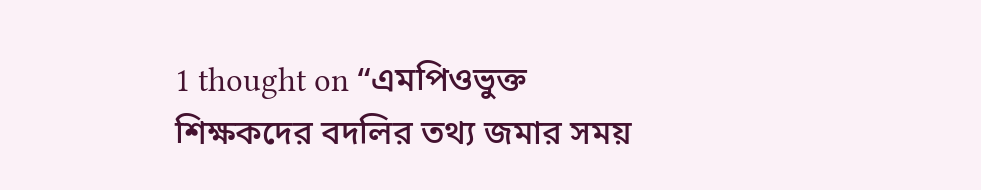1 thought on “এমপিওভুক্ত শিক্ষকদের বদলির তথ্য জমার সময়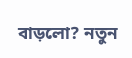বাড়লো? নতুন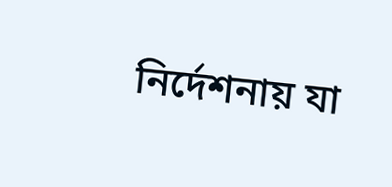নির্দেশনায় যা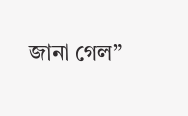জানা গেল”